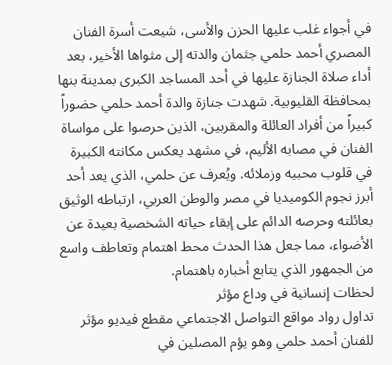في أجواء غلب عليها الحزن والأسى، شيعت أسرة الفنان المصري أحمد حلمي جثمان والدته إلى مثواها الأخير، بعد أداء صلاة الجنازة عليها في أحد المساجد الكبرى بمدينة بنها بمحافظة القليوبية. شهدت جنازة والدة أحمد حلمي حضوراً كبيراً من أفراد العائلة والمقربين، الذين حرصوا على مواساة الفنان في مصابه الأليم، في مشهد يعكس مكانته الكبيرة في قلوب محبيه وزملائه. ويُعرف عن حلمي، الذي يعد أحد أبرز نجوم الكوميديا في مصر والوطن العربي، ارتباطه الوثيق بعائلته وحرصه الدائم على إبقاء حياته الشخصية بعيدة عن الأضواء، مما جعل هذا الحدث محط اهتمام وتعاطف واسع من الجمهور الذي يتابع أخباره باهتمام.
لحظات إنسانية في وداع مؤثر
تداول رواد مواقع التواصل الاجتماعي مقطع فيديو مؤثر للفنان أحمد حلمي وهو يؤم المصلين في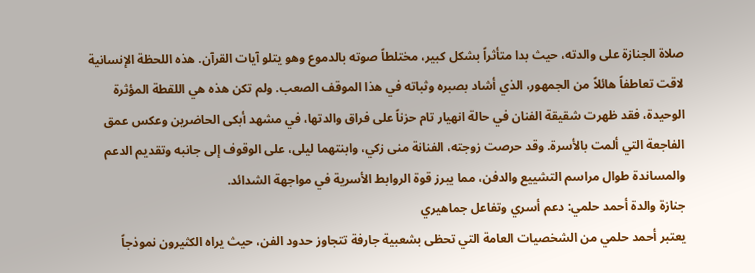صلاة الجنازة على والدته، حيث بدا متأثراً بشكل كبير، مختلطاً صوته بالدموع وهو يتلو آيات القرآن. هذه اللحظة الإنسانية لاقت تعاطفاً هائلاً من الجمهور، الذي أشاد بصبره وثباته في هذا الموقف الصعب. ولم تكن هذه هي اللقطة المؤثرة الوحيدة، فقد ظهرت شقيقة الفنان في حالة انهيار تام حزناً على فراق والدتها، في مشهد أبكى الحاضرين وعكس عمق الفاجعة التي ألمت بالأسرة. وقد حرصت زوجته، الفنانة منى زكي، وابنتهما ليلى، على الوقوف إلى جانبه وتقديم الدعم والمساندة طوال مراسم التشييع والدفن، مما يبرز قوة الروابط الأسرية في مواجهة الشدائد.
جنازة والدة أحمد حلمي: دعم أسري وتفاعل جماهيري
يعتبر أحمد حلمي من الشخصيات العامة التي تحظى بشعبية جارفة تتجاوز حدود الفن، حيث يراه الكثيرون نموذجاً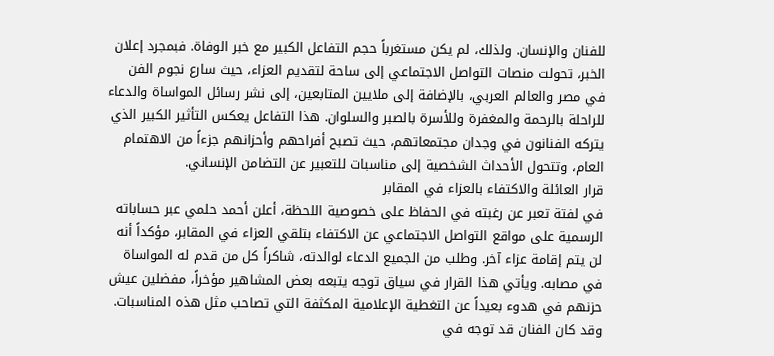للفنان والإنسان. ولذلك، لم يكن مستغرباً حجم التفاعل الكبير مع خبر الوفاة. فبمجرد إعلان الخبر، تحولت منصات التواصل الاجتماعي إلى ساحة لتقديم العزاء، حيث سارع نجوم الفن في مصر والعالم العربي، بالإضافة إلى ملايين المتابعين، إلى نشر رسائل المواساة والدعاء للراحلة بالرحمة والمغفرة وللأسرة بالصبر والسلوان. هذا التفاعل يعكس التأثير الكبير الذي يتركه الفنانون في وجدان مجتمعاتهم، حيث تصبح أفراحهم وأحزانهم جزءاً من الاهتمام العام، وتتحول الأحداث الشخصية إلى مناسبات للتعبير عن التضامن الإنساني.
قرار العائلة والاكتفاء بالعزاء في المقابر
في لفتة تعبر عن رغبته في الحفاظ على خصوصية اللحظة، أعلن أحمد حلمي عبر حساباته الرسمية على مواقع التواصل الاجتماعي عن الاكتفاء بتلقي العزاء في المقابر، مؤكداً أنه لن يتم إقامة عزاء آخر. وطلب من الجميع الدعاء لوالدته، شاكراً كل من قدم له المواساة في مصابه. ويأتي هذا القرار في سياق توجه يتبعه بعض المشاهير مؤخراً، مفضلين عيش حزنهم في هدوء بعيداً عن التغطية الإعلامية المكثفة التي تصاحب مثل هذه المناسبات. وقد كان الفنان قد توجه في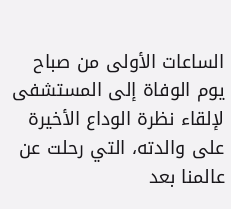الساعات الأولى من صباح يوم الوفاة إلى المستشفى لإلقاء نظرة الوداع الأخيرة على والدته، التي رحلت عن عالمنا بعد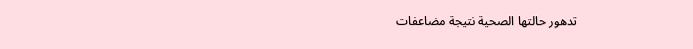تدهور حالتها الصحية نتيجة مضاعفات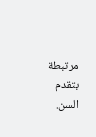مرتبطة بتقدم السن.